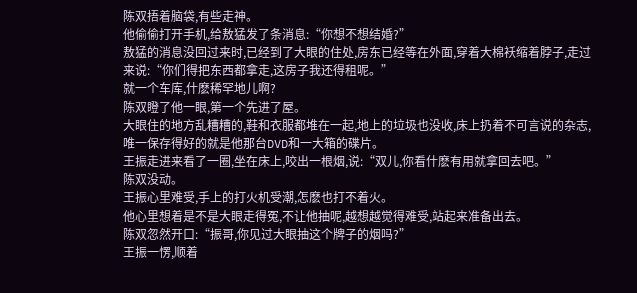陈双捂着脑袋,有些走神。
他偷偷打开手机,给敖猛发了条消息:“你想不想结婚?”
敖猛的消息没回过来时,已经到了大眼的住处,房东已经等在外面,穿着大棉袄缩着脖子,走过来说:“你们得把东西都拿走,这房子我还得租呢。”
就一个车库,什麽稀罕地儿啊?
陈双瞪了他一眼,第一个先进了屋。
大眼住的地方乱糟糟的,鞋和衣服都堆在一起,地上的垃圾也没收,床上扔着不可言说的杂志,唯一保存得好的就是他那台DVD和一大箱的碟片。
王振走进来看了一圈,坐在床上,咬出一根烟,说:“双儿,你看什麽有用就拿回去吧。”
陈双没动。
王振心里难受,手上的打火机受潮,怎麽也打不着火。
他心里想着是不是大眼走得冤,不让他抽呢,越想越觉得难受,站起来准备出去。
陈双忽然开口:“振哥,你见过大眼抽这个牌子的烟吗?”
王振一愣,顺着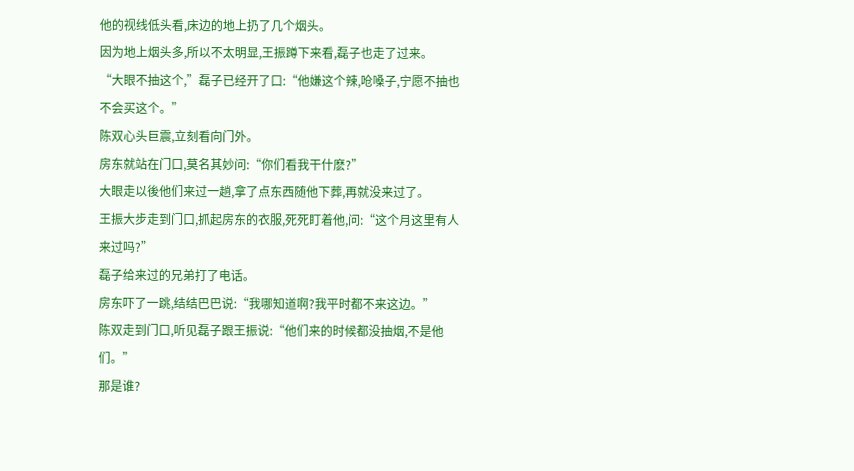他的视线低头看,床边的地上扔了几个烟头。
因为地上烟头多,所以不太明显,王振蹲下来看,磊子也走了过来。
“大眼不抽这个,”磊子已经开了口:“他嫌这个辣,呛嗓子,宁愿不抽也不会买这个。”
陈双心头巨震,立刻看向门外。
房东就站在门口,莫名其妙问:“你们看我干什麽?”
大眼走以後他们来过一趟,拿了点东西随他下葬,再就没来过了。
王振大步走到门口,抓起房东的衣服,死死盯着他,问:“这个月这里有人来过吗?”
磊子给来过的兄弟打了电话。
房东吓了一跳,结结巴巴说:“我哪知道啊?我平时都不来这边。”
陈双走到门口,听见磊子跟王振说:“他们来的时候都没抽烟,不是他们。”
那是谁?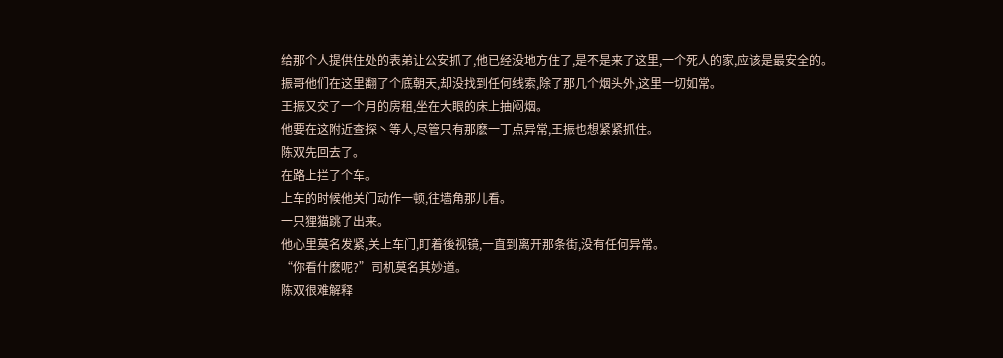给那个人提供住处的表弟让公安抓了,他已经没地方住了,是不是来了这里,一个死人的家,应该是最安全的。
振哥他们在这里翻了个底朝天,却没找到任何线索,除了那几个烟头外,这里一切如常。
王振又交了一个月的房租,坐在大眼的床上抽闷烟。
他要在这附近查探丶等人,尽管只有那麽一丁点异常,王振也想紧紧抓住。
陈双先回去了。
在路上拦了个车。
上车的时候他关门动作一顿,往墙角那儿看。
一只狸猫跳了出来。
他心里莫名发紧,关上车门,盯着後视镜,一直到离开那条街,没有任何异常。
“你看什麽呢?”司机莫名其妙道。
陈双很难解释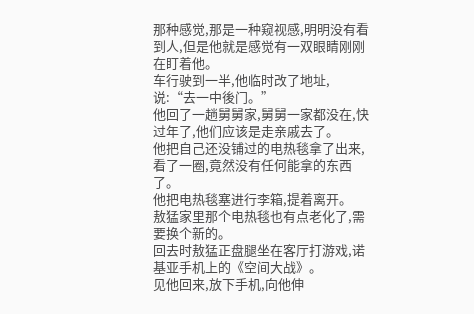那种感觉,那是一种窥视感,明明没有看到人,但是他就是感觉有一双眼睛刚刚在盯着他。
车行驶到一半,他临时改了地址,说:“去一中後门。”
他回了一趟舅舅家,舅舅一家都没在,快过年了,他们应该是走亲戚去了。
他把自己还没铺过的电热毯拿了出来,看了一圈,竟然没有任何能拿的东西了。
他把电热毯塞进行李箱,提着离开。
敖猛家里那个电热毯也有点老化了,需要换个新的。
回去时敖猛正盘腿坐在客厅打游戏,诺基亚手机上的《空间大战》。
见他回来,放下手机,向他伸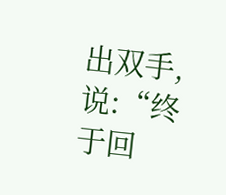出双手,说:“终于回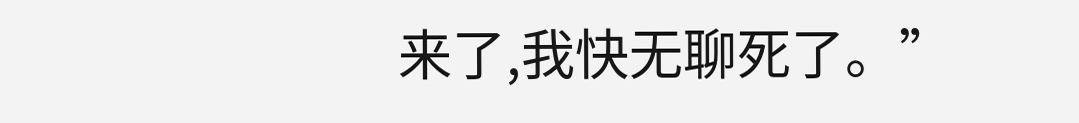来了,我快无聊死了。”